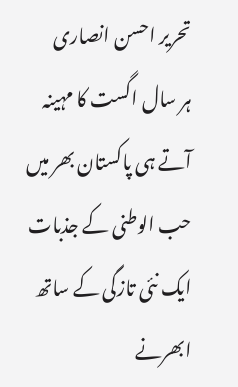تحریر احسن انصاری
ہر سال اگست کا مہینہ آتے ہی پاکستان بھر میں حب الوطنی کے جذبات ایک نئی تازگی کے ساتھ ابھرنے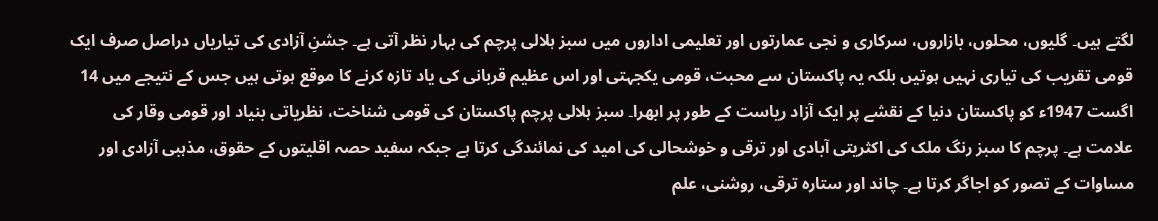لگتے ہیں۔ گلیوں، محلوں، بازاروں، سرکاری و نجی عمارتوں اور تعلیمی اداروں میں سبز ہلالی پرچم کی بہار نظر آتی ہے۔ جشنِ آزادی کی تیاریاں دراصل صرف ایک قومی تقریب کی تیاری نہیں ہوتیں بلکہ یہ پاکستان سے محبت، قومی یکجہتی اور اس عظیم قربانی کی یاد تازہ کرنے کا موقع ہوتی ہیں جس کے نتیجے میں 14 اگست 1947ء کو پاکستان دنیا کے نقشے پر ایک آزاد ریاست کے طور پر ابھرا۔ سبز ہلالی پرچم پاکستان کی قومی شناخت، نظریاتی بنیاد اور قومی وقار کی علامت ہے۔ پرچم کا سبز رنگ ملک کی اکثریتی آبادی اور ترقی و خوشحالی کی امید کی نمائندگی کرتا ہے جبکہ سفید حصہ اقلیتوں کے حقوق، مذہبی آزادی اور مساوات کے تصور کو اجاگر کرتا ہے۔ چاند اور ستارہ ترقی، روشنی، علم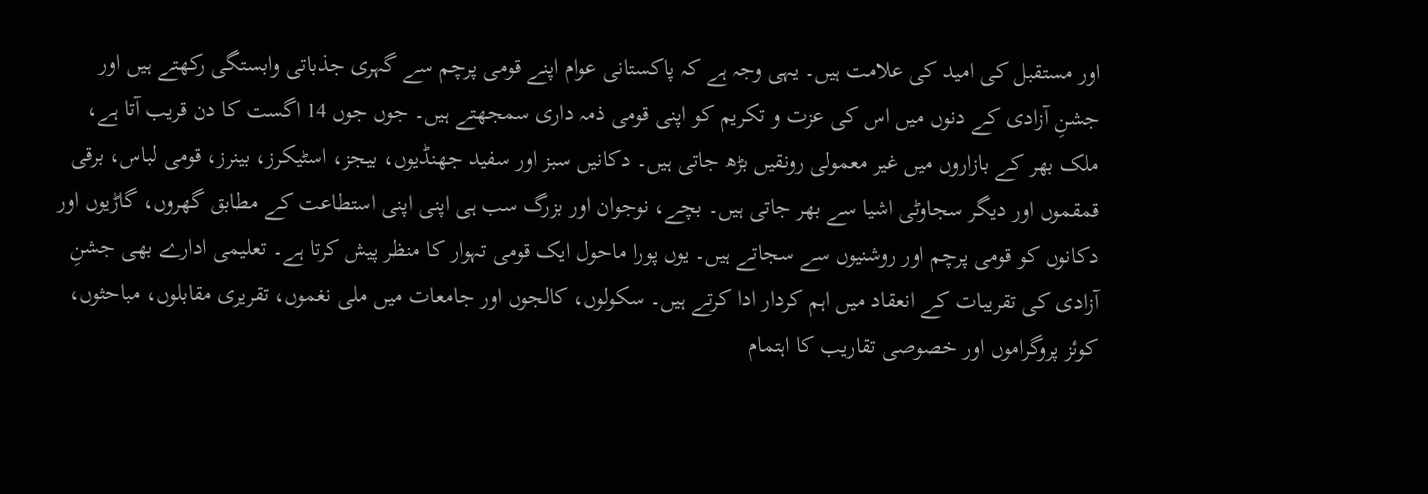اور مستقبل کی امید کی علامت ہیں۔ یہی وجہ ہے کہ پاکستانی عوام اپنے قومی پرچم سے گہری جذباتی وابستگی رکھتے ہیں اور جشنِ آزادی کے دنوں میں اس کی عزت و تکریم کو اپنی قومی ذمہ داری سمجھتے ہیں۔ جوں جوں 14 اگست کا دن قریب آتا ہے، ملک بھر کے بازاروں میں غیر معمولی رونقیں بڑھ جاتی ہیں۔ دکانیں سبز اور سفید جھنڈیوں، بیجز، اسٹیکرز، بینرز، قومی لباس، برقی قمقموں اور دیگر سجاوٹی اشیا سے بھر جاتی ہیں۔ بچے، نوجوان اور بزرگ سب ہی اپنی اپنی استطاعت کے مطابق گھروں، گاڑیوں اور دکانوں کو قومی پرچم اور روشنیوں سے سجاتے ہیں۔ یوں پورا ماحول ایک قومی تہوار کا منظر پیش کرتا ہے۔ تعلیمی ادارے بھی جشنِ آزادی کی تقریبات کے انعقاد میں اہم کردار ادا کرتے ہیں۔ سکولوں، کالجوں اور جامعات میں ملی نغموں، تقریری مقابلوں، مباحثوں، کوئز پروگراموں اور خصوصی تقاریب کا اہتمام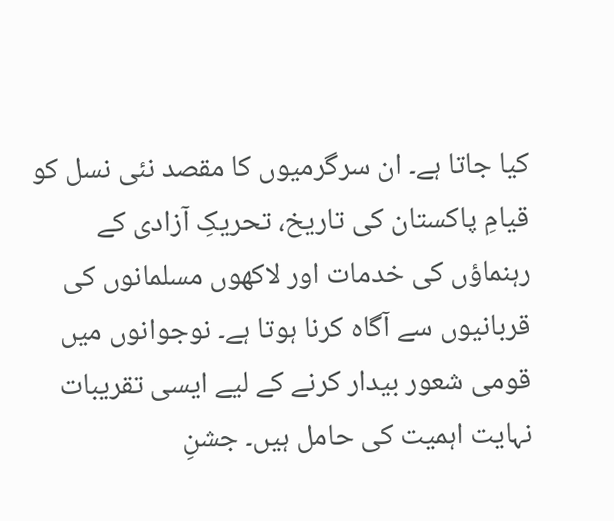کیا جاتا ہے۔ ان سرگرمیوں کا مقصد نئی نسل کو قیامِ پاکستان کی تاریخ، تحریکِ آزادی کے رہنماؤں کی خدمات اور لاکھوں مسلمانوں کی قربانیوں سے آگاہ کرنا ہوتا ہے۔ نوجوانوں میں قومی شعور بیدار کرنے کے لیے ایسی تقریبات نہایت اہمیت کی حامل ہیں۔ جشنِ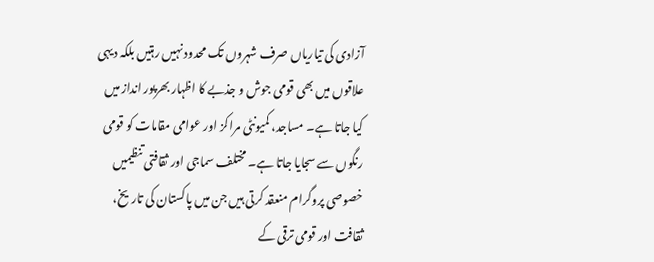آزادی کی تیاریاں صرف شہروں تک محدود نہیں رہتیں بلکہ دیہی علاقوں میں بھی قومی جوش و جذبے کا اظہار بھرپور انداز میں کیا جاتا ہے۔ مساجد، کمیونٹی مراکز اور عوامی مقامات کو قومی رنگوں سے سجایا جاتا ہے۔ مختلف سماجی اور ثقافتی تنظیمیں خصوصی پروگرام منعقد کرتی ہیں جن میں پاکستان کی تاریخ، ثقافت اور قومی ترقی کے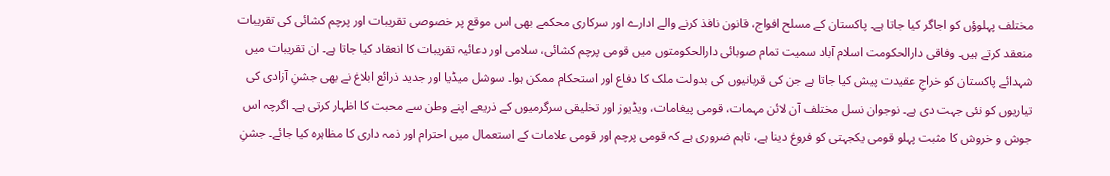مختلف پہلوؤں کو اجاگر کیا جاتا ہے۔ پاکستان کے مسلح افواج، قانون نافذ کرنے والے ادارے اور سرکاری محکمے بھی اس موقع پر خصوصی تقریبات اور پرچم کشائی کی تقریبات منعقد کرتے ہیں۔ وفاقی دارالحکومت اسلام آباد سمیت تمام صوبائی دارالحکومتوں میں قومی پرچم کشائی، سلامی اور دعائیہ تقریبات کا انعقاد کیا جاتا ہے۔ ان تقریبات میں شہدائے پاکستان کو خراجِ عقیدت پیش کیا جاتا ہے جن کی قربانیوں کی بدولت ملک کا دفاع اور استحکام ممکن ہوا۔ سوشل میڈیا اور جدید ذرائع ابلاغ نے بھی جشنِ آزادی کی تیاریوں کو نئی جہت دی ہے۔ نوجوان نسل مختلف آن لائن مہمات، قومی پیغامات، ویڈیوز اور تخلیقی سرگرمیوں کے ذریعے اپنے وطن سے محبت کا اظہار کرتی ہے۔ اگرچہ اس جوش و خروش کا مثبت پہلو قومی یکجہتی کو فروغ دینا ہے، تاہم ضروری ہے کہ قومی پرچم اور قومی علامات کے استعمال میں احترام اور ذمہ داری کا مظاہرہ کیا جائے۔ جشنِ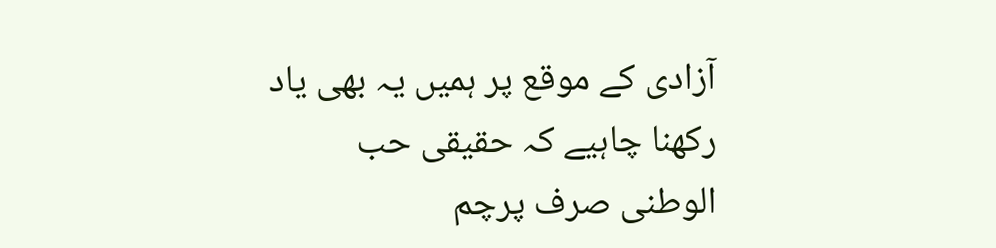آزادی کے موقع پر ہمیں یہ بھی یاد رکھنا چاہیے کہ حقیقی حب الوطنی صرف پرچم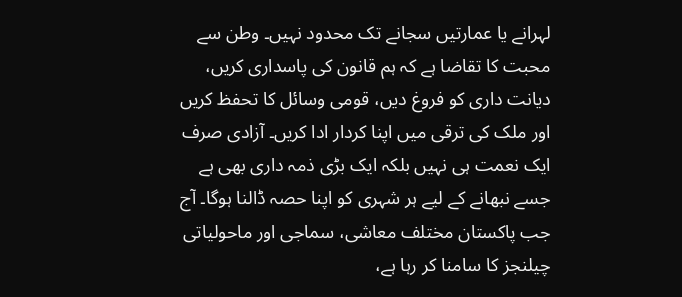لہرانے یا عمارتیں سجانے تک محدود نہیں۔ وطن سے محبت کا تقاضا ہے کہ ہم قانون کی پاسداری کریں، دیانت داری کو فروغ دیں، قومی وسائل کا تحفظ کریں اور ملک کی ترقی میں اپنا کردار ادا کریں۔ آزادی صرف ایک نعمت ہی نہیں بلکہ ایک بڑی ذمہ داری بھی ہے جسے نبھانے کے لیے ہر شہری کو اپنا حصہ ڈالنا ہوگا۔ آج جب پاکستان مختلف معاشی، سماجی اور ماحولیاتی چیلنجز کا سامنا کر رہا ہے،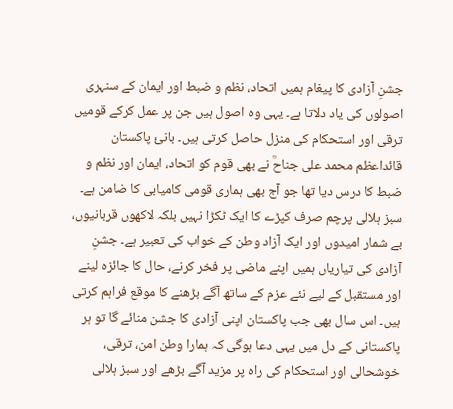جشنِ آزادی کا پیغام ہمیں اتحاد، نظم و ضبط اور ایمان کے سنہری اصولوں کی یاد دلاتا ہے۔ یہی وہ اصول ہیں جن پر عمل کرکے قومیں ترقی اور استحکام کی منزل حاصل کرتی ہیں۔ بانیٔ پاکستان قائداعظم محمد علی جناحؒ نے بھی قوم کو اتحاد، ایمان اور نظم و ضبط کا درس دیا تھا جو آج بھی ہماری قومی کامیابی کا ضامن ہے۔ سبز ہلالی پرچم صرف کپڑے کا ایک ٹکڑا نہیں بلکہ لاکھوں قربانیوں، بے شمار امیدوں اور ایک آزاد وطن کے خواب کی تعبیر ہے۔ جشنِ آزادی کی تیاریاں ہمیں اپنے ماضی پر فخر کرنے، حال کا جائزہ لینے اور مستقبل کے لیے نئے عزم کے ساتھ آگے بڑھنے کا موقع فراہم کرتی ہیں۔ اس سال بھی جب پاکستان اپنی آزادی کا جشن منائے گا تو ہر پاکستانی کے دل میں یہی دعا ہوگی کہ ہمارا وطن امن، ترقی، خوشحالی اور استحکام کی راہ پر مزید آگے بڑھے اور سبز ہلالی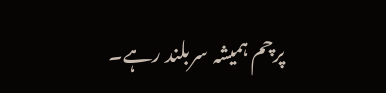پرچم ہمیشہ سربلند رہے۔